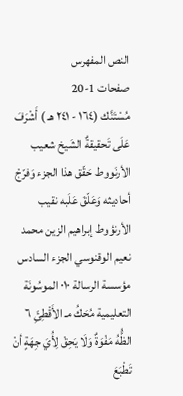النص المفهرس
صفحات 1-20
مُسْتَنَّك (١٦٤ - ٢٤١ هـ ) أَشْرَفَ عَلَى تَحقيقةٌ الشَيخ شعيب الأرنَووط حَقّق هذا الجزء وَفرّجْ أحاديثه وَعَلّقَ عَلَبه نقيب الأرنؤوط إبراهيم الزين محمد نعيم الوقنوسي الجزء السادس مؤسسة الرسالة ٠١٠ الموسُونَة التعليمية مُحَكُ مـ الأَقْطِئَِ ٦ الظَُّهُ مَفْوَةٌ وَلَا يَحِقْ لِأُيَ جِهَةٍ أنْ تَطْبَعَ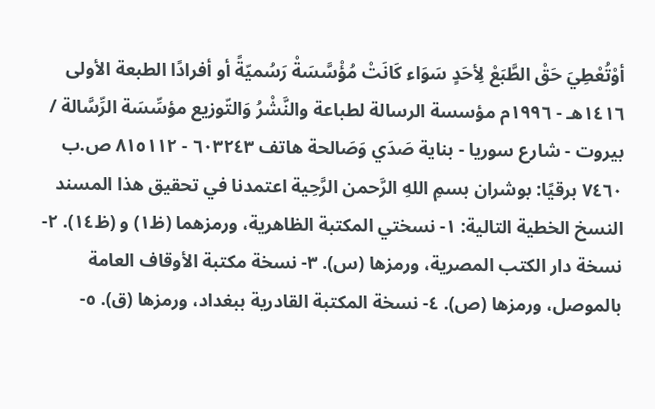أوْتُعْطِيَ حَقْ الطَّبَعْ لِأحَدٍ سَوَاء كَانَتْ مُؤْسَّسَةْ رَسُميّةً أو أفرادًا الطبعة الأولى ١٤١٦هـ - ١٩٩٦م مؤسسة الرسالة لطباعة والنَّشْرُ وَالتّوزيع مؤسِّسَة الرِّسَّالة / بيروت - شارع سوريا - بناية صَدَي وَصَالحة هاتف ٦٠٣٢٤٣ - ٨١٥١١٢ ص.ب ٧٤٦٠ برقيًا: بوشران بسمِ اللهِ الرَّحمن الرَّحِية اعتمدنا في تحقيق هذا المسند النسخ الخطية التالية: ١- نسختي المكتبة الظاهرية، ورمزهما (ظ١) و (ظ١٤). ٢- نسخة دار الكتب المصرية، ورمزها (س). ٣- نسخة مكتبة الأوقاف العامة بالموصل، ورمزها (ص). ٤- نسخة المكتبة القادرية ببغداد، ورمزها (ق). ٥-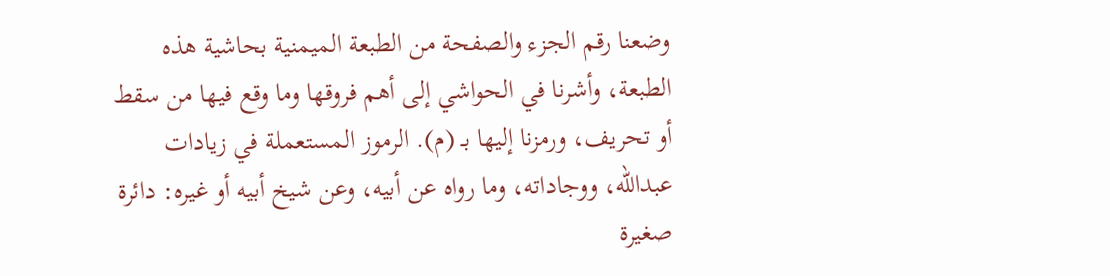وضعنا رقم الجزء والصفحة من الطبعة الميمنية بحاشية هذه الطبعة، وأشرنا في الحواشي إلى أهم فروقها وما وقع فيها من سقط أو تحريف، ورمزنا إليها بـ (م). الرموز المستعملة في زيادات عبدالله، ووجاداته، وما رواه عن أبيه، وعن شيخ أبيه أو غيره: دائرة صغيرة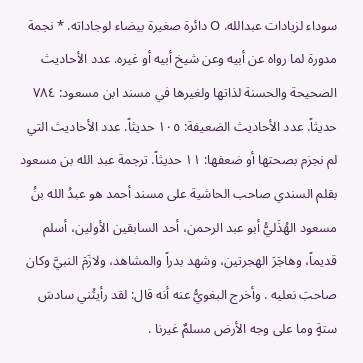سوداء لزيادات عبدالله. O دائرة صغيرة بيضاء لوجاداته. * نجمة مدورة لما رواه عن أبيه وعن شيخ أبيه أو غيره. عدد الأحاديث الصحيحة والحسنة لذاتها ولغيرها في مسند ابن مسعود: ٧٨٤ حديثاً. عدد الأحاديث الضعيفة: ١٠٥ حديثاً. عدد الأحاديث التي لم نجزم بصحتها أو ضعفها: ١١ حديثاً. ترجمة عبد الله بن مسعود بقلم السندي صاحب الحاشية على مسند أحمد هو عبدُ الله بنُ مسعود الهُذَليُّ أبو عبد الرحمن، أحد السابقين الأولين، أسلم قديماً، وهاجَرَ الهجرتين، وشهد بدراً والمشاهد، ولازَمَ النبيَّ وكان صاحبَ نعلیه . وأخرج البغويُّ عنه أنه قال: لقد رأيتُني سادسَ ستةٍ وما على وجه الأرض مسلمٌ غيرنا .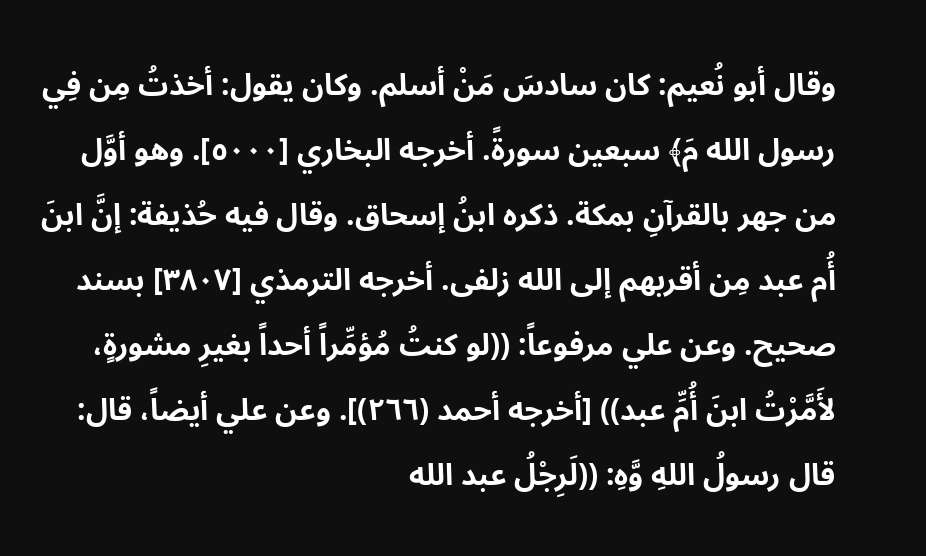وقال أبو نُعيم: كان سادسَ مَنْ أسلم. وكان يقول: أخذتُ مِن فِي رسول الله مَ﴾ سبعين سورةً. أخرجه البخاري [٥٠٠٠]. وهو أوَّل من جهر بالقرآنِ بمكة. ذكره ابنُ إسحاق. وقال فيه حُذيفة: إنَّ ابنَ أُم عبد مِن أقربهم إلى الله زلفى. أخرجه الترمذي [٣٨٠٧] بسند صحيح. وعن علي مرفوعاً: ((لو كنتُ مُؤمِّراً أحداً بغيرِ مشورةٍ، لأَمَّرْتُ ابنَ أُمِّ عبد)) [أخرجه أحمد (٢٦٦)]. وعن علي أيضاً، قال: قال رسولُ اللهِ وَّهِ: ((لَرِجْلُ عبد الله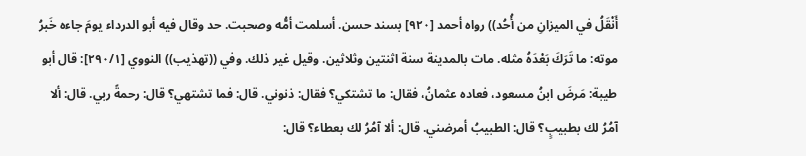أَنْقَلُ في الميزانِ من أُحُد)) رواه أحمد [٩٢٠] بسند حسن. أسلمت أمُّه وصحبت. حد وقال فيه أبو الدرداء يومَ جاءه خَبرُ موته: ما تَرَكَ بَعْدَهُ مثله. مات بالمدينة سنة اثنتين وثلاثين. وقيل غير ذلك. وفي ((تهذيب)) النووي [٢٩٠/١]: قال أبو طيبة: مَرضَ ابنُ مسعود، فعاده عثمانُ، فقال: ما تشتكي؟ فقال: ذنوني. قال: فما تشتهي؟ قال: رحمةً ربي. قال: ألا آمُرُ لك بطبيبٍ؟ قال: الطبيبُ أمرضني. قال: ألا آمُرُ لك بعطاء؟ قال: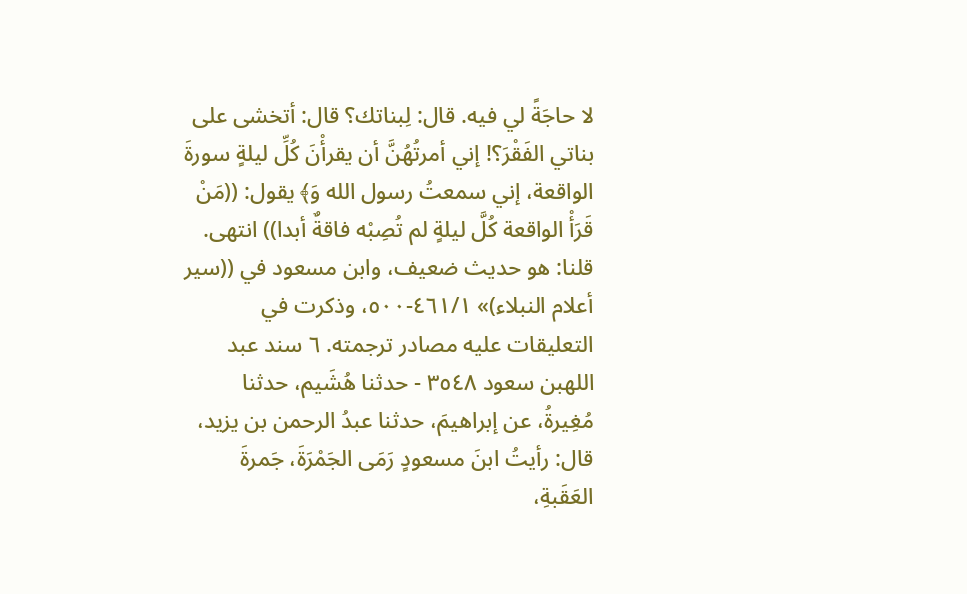لا حاجَةً لي فيه. قال: لِبناتك؟ قال: أتخشى على بناتي الفَقْرَ؟! إني أمرتُهُنَّ أن يقرأْنَ كُلِّ ليلةٍ سورةَ الواقعة، إني سمعتُ رسول الله وَ﴾ يقول: ((مَنْ قَرَأْ الواقعة كُلَّ ليلةٍ لم تُصِبْه فاقةٌ أبدا)) انتهى. قلنا: هو حديث ضعيف، وابن مسعود في ((سير أعلام النبلاء)» ٤٦١/١-٥٠٠، وذكرت في التعليقات عليه مصادر ترجمته. ٦ سند عبد اللهبن سعود ٣٥٤٨ - حدثنا هُشَيم، حدثنا مُغِيرةُ، عن إبراهيمَ، حدثنا عبدُ الرحمن بن يزيد، قال: رأيتُ ابنَ مسعودٍ رَمَى الجَمْرَةَ، جَمرةَ العَقَبةِ،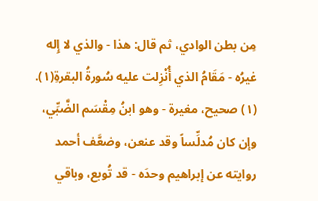مِن بطن الوادي، ثم قال: هذا - والذي لا إِله غيرُه - مَقَامُ الذي أُنْزِلت عليه سُورةُ البقرةِ(١). (١) صحيح، مغيرة - وهو ابنُ مِقْسَم الضَّبِّي، وإن كان مُدلِّساً وقد عنعن، وضعَّف أحمد روايته عن إبراهيم وحدَه - قد تُوبع، وباقي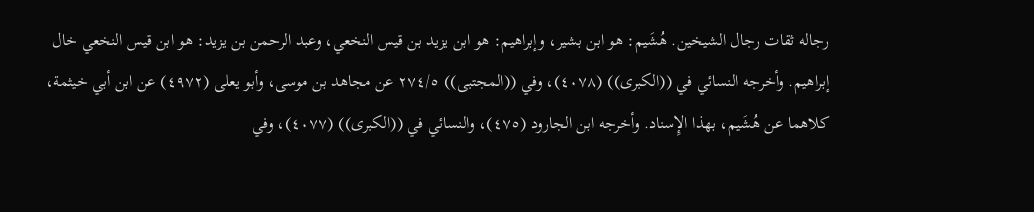رجاله ثقات رجال الشيخين. هُشَيم: هو ابن بشير، وإبراهيم: هو ابن يزيد بن قيس النخعي، وعبد الرحمن بن يزيد: هو ابن قيس النخعي خال إبراهيم. وأخرجه النسائي في ((الكبرى)) (٤٠٧٨)، وفي ((المجتبى)) ٢٧٤/٥ عن مجاهد بن موسى، وأبو يعلى (٤٩٧٢) عن ابن أبي خيثمة، كلاهما عن هُشَيم، بهذا الإِسناد. وأخرجه ابن الجارود (٤٧٥)، والنسائي في ((الكبرى)) (٤٠٧٧)، وفي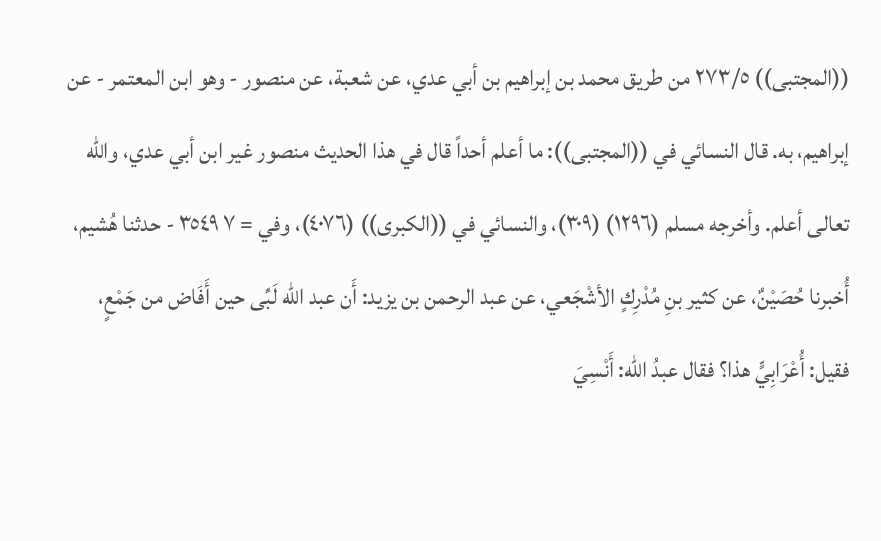((المجتبى)) ٢٧٣/٥ من طريق محمد بن إبراهيم بن أبي عدي، عن شعبة، عن منصور - وهو ابن المعتمر - عن إبراهيم، به. قال النسائي في ((المجتبى)): ما أعلم أحداً قال في هذا الحديث منصور غير ابن أبي عدي، والله تعالى أعلم. وأخرجه مسلم (١٢٩٦) (٣٠٩)، والنسائي في ((الكبرى)) (٤٠٧٦)، وفي = ٧ ٣٥٤٩ - حدثنا هُشيم، أُخبرنا حُصَيْنٌ، عن كثير بنِ مُدْرِكٍ الأشْجَعي، عن عبد الرحمن بن يزيد: أَن عبد الله لَبِّى حين أَفَاض من جَمْعٍ، فقيل: أُعْرَابِيٍّ هذا؟ فقال عبدُ الله: أَنْسِيَ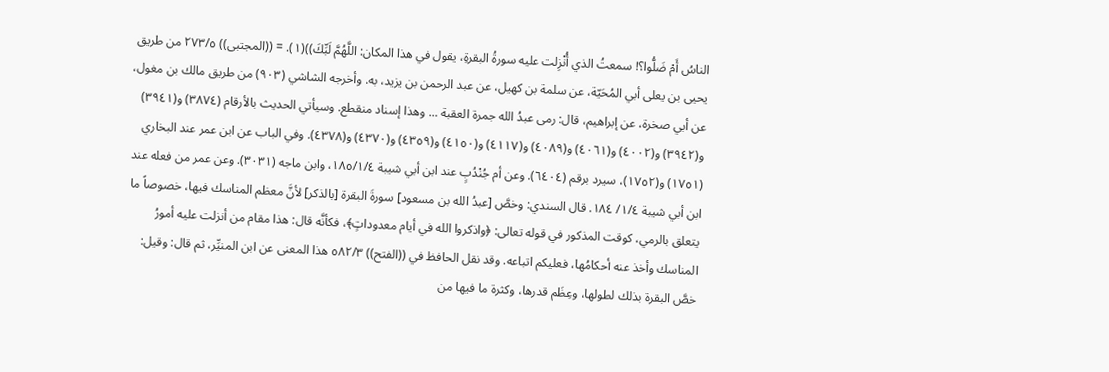الناسُ أَمْ ضَلُّوا؟! سمعتُ الذي أُنْزِلت عليه سورةُ البقرةِ، يقول في هذا المكان: اللَّهُمَّ لَبِّكَ))(١). = ((المجتبى)) ٢٧٣/٥ من طريق يحيى بن يعلى أبي المُحَيّة، عن سلمة بن كهيل، عن عبد الرحمن بن یزید، به. وأخرجه الشاشي (٩٠٣) من طريق مالك بن مغول، عن أبي صخرة، عن إبراهيم، قال: رمى عبدُ الله جمرة العقبة ... وهذا إسناد منقطع. وسيأتي الحديث بالأرقام (٣٨٧٤) و(٣٩٤١) و(٣٩٤٢) و(٤٠٠٢) و(٤٠٦١) و(٤٠٨٩) و(٤١١٧) و(٤١٥٠) و(٤٣٥٩) و(٤٣٧٠) و(٤٣٧٨). وفي الباب عن ابن عمر عند البخاري (١٧٥١) و(١٧٥٢)، سيرد برقم (٦٤٠٤). وعن أم جُنْدُبٍ عند ابن أبي شيبة ١٨٥/١/٤، وابن ماجه (٣٠٣١). وعن عمر من فعله عند ابن أبي شيبة ١/٤/ ١٨٤. قال السندي: وخصَّ [عبدُ الله بن مسعود] سورةَ البقرة [بالذكر] لأنَّ معظم المناسك فيها، خصوصاً ما يتعلق بالرمي، كوقت المذكور في قوله تعالى: ﴿واذكروا الله في أيام معدوداتٍ﴾، فكأنَّه قال: هذا مقام من أنزلت عليه أمورُ المناسك وأخذ عنه أحكامُها، فعليكم اتباعه. وقد نقل الحافظ في ((الفتح)) ٥٨٢/٣ هذا المعنى عن ابن المنيِّر، ثم قال: وقيل: خصَّ البقرة بذلك لطولها، وعِظَم قدرها، وكثرة ما فيها من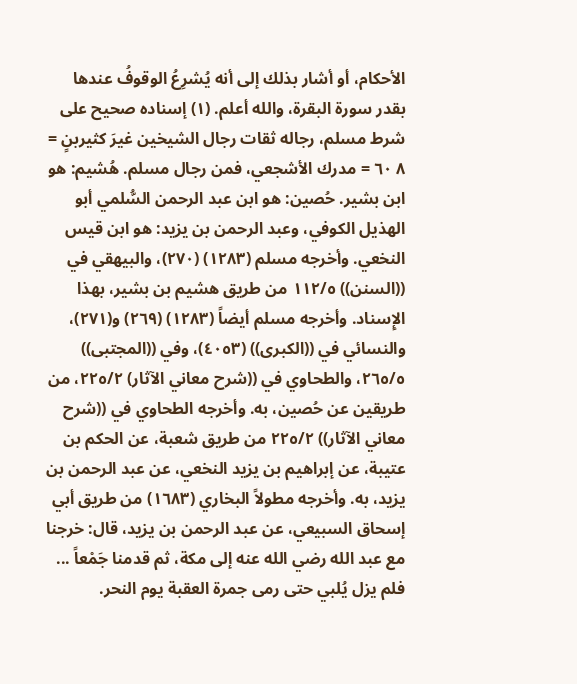الأحكام، أو أشار بذلك إلى أنه يُشرِعُ الوقوفُ عندها بقدر سورة البقرة، والله أعلم. (١) إسناده صحيح على شرط مسلم، رجاله ثقات رجال الشيخين غيرَ كثيربنٍ = ٨ ٦٠ = مدرك الأشجعي، فمن رجال مسلم. هُشيم: هو ابن بشير. حُصين: هو ابن عبد الرحمن السُّلمي أبو الهذيل الكوفي، وعبد الرحمن بن يزيد: هو ابن قيس النخعي. وأخرجه مسلم (١٢٨٣) (٢٧٠)، والبيهقي في ((السنن)) ١١٢/٥ من طريق هشیم بن بشير، بهذا الإِسناد. وأخرجه مسلم أيضاً (١٢٨٣) (٢٦٩) و(٢٧١)، والنسائي في ((الكبرى)) (٤٠٥٣)، وفي ((المجتبى)) ٢٦٥/٥، والطحاوي في ((شرح معاني الآثار) ٢٢٥/٢، من طريقين عن حُصين، به. وأخرجه الطحاوي في ((شرح معاني الآثار)) ٢٢٥/٢ من طريق شعبة، عن الحكم بن عتيبة، عن إبراهيم بن يزيد النخعي، عن عبد الرحمن بن يزيد، به. وأخرجه مطولاً البخاري (١٦٨٣) من طريق أبي إسحاق السبيعي، عن عبد الرحمن بن يزيد، قال: خرجنا مع عبد الله رضي الله عنه إلى مكة، ثم قدمنا جَمْعاً ... فلم يزل يُلبي حتى رمى جمرة العقبة يوم النحر.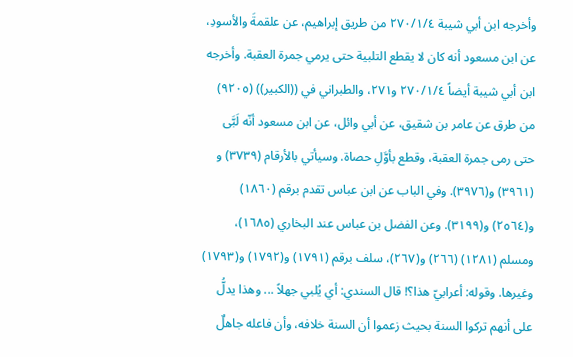وأخرجه ابن أبي شيبة ٢٧٠/١/٤ من طريق إبراهيم، عن علقمةَ والأسودِ، عن ابن مسعود أنه كان لا يقطع التلبية حتى يرمي جمرة العقبة. وأخرجه ابن أبي شيبة أيضاً ٢٧٠/١/٤ و٢٧١، والطبراني في ((الكبير)) (٩٢٠٥) من طرق عن عامر بن شقيق، عن أبي وائل، عن ابن مسعود أنّه لَبَّى حتى رمى جمرة العقبة، وقطع بأوَّلِ حصاة. وسيأتي بالأرقام (٣٧٣٩) و (٣٩٦١) و(٣٩٧٦). وفي الباب عن ابن عباس تقدم برقم (١٨٦٠) و(٢٥٦٤) و(٣١٩٩). وعن الفضل بن عباس عند البخاري (١٦٨٥)، ومسلم (١٢٨١) (٢٦٦) و(٢٦٧)، سلف برقم (١٧٩١) و(١٧٩٢) و(١٧٩٣) وغيرها. وقوله: أعرابيّ هذا؟! قال السندي: أي يُلبي جهلاً ... وهذا يدلُّ على أنهم تركوا السنة بحيث زعموا أن السنة خلافه، وأن فاعله جاهلٌ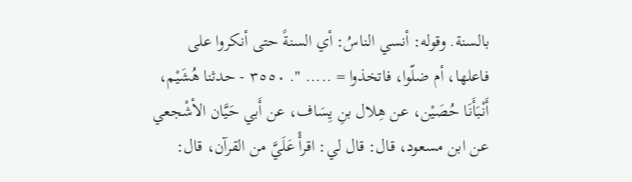بالسنة. وقوله: أنسي الناسُ: أي السنةً حتى أنكروا على فاعلها، أم ضلّوا، فاتخذوا = ..... ". ٣٥٥٠ - حدثنا هُشَيْم، أَنْبَأَنَا حُصَيْن، عن هِلال بنِ يِسَاف، عن أَبي حَيَّان الأشْجعي عن ابن مسعود، قال: قال لي: اقرأْ عَلَيَّ من القرآن، قال: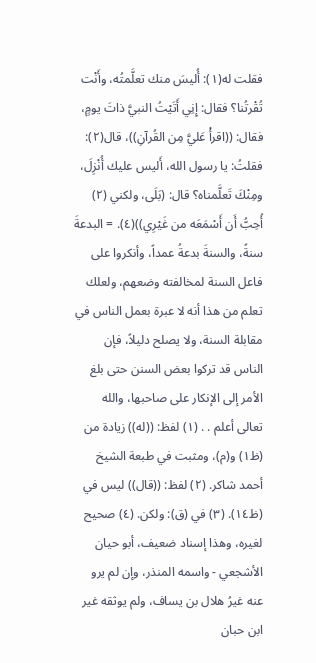فقلت له(١): أُليسَ منك تعلَّمتُه، وأَنْت تُقْرتُنا؟ فقال: إِنِي أَتَيْتُ النبيَّ ذاتَ يومٍ، فقال: ((اقرأْ عَليَّ مِن القُرآنِ))، قال(٢): فقلتُ: يا رسول الله، أَليس عليك أُنْزِلَ، ومِنْكَ تَعلَّمناه؟ قال: (بَلَى، ولكني (٢) أُحِبُّ أَن أَسْمَعَه من غَيْرِي))(٤). = البدعةَ سنةً، والسنةَ بدعةُ عمداً، وأنكروا على فاعل السنة لمخالفته وضعهم، ولعلك تعلم من هذا أنه لا عبرة بعمل الناس في مقابلة السنة، ولا يصلح دليلاً، فإن الناس قد تركوا بعض السنن حتى بلغ الأمر إلى الإنكار على صاحبها، والله تعالى أعلم . . (١) لفظ: ((له)) زيادة من (ظ١) و(م)، ومثبت في طبعة الشيخ أحمد شاكر. (٢) لفظ: ((قال)) ليس في (ظ١٤). (٣) في (ق): ولكن. (٤) صحيح لغيره، وهذا إسناد ضعيف، أبو حيان الأشجعي - واسمه المنذر، وإن لم يرو عنه غيرُ هلال بن يساف، ولم يوثقه غیر ابن حبان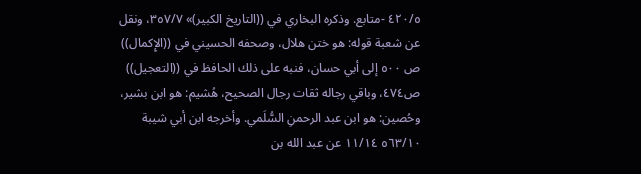٤٢٠/٥ -متابع. وذكره البخاري في ((التاريخ الكبير)» ٣٥٧/٧، ونقل عن شعبة قوله: هو ختن هلال، وصحفه الحسيني في ((الإِكمال)) ص ٥٠٠ إلى أبي حسان، فنبه على ذلك الحافظ في ((التعجيل)) ص٤٧٤، وباقي رجاله ثقات رجال الصحيح، هُشيم: هو ابن بشير، وحُصين: هو ابن عبد الرحمنِ السُّلَمي. وأخرجه ابن أبي شيبة ٥٦٣/١٠ ١١/١٤ عن عبد الله بن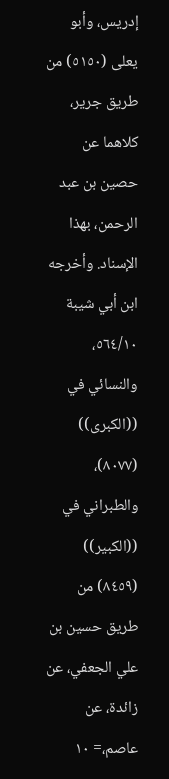إدريس، وأبو يعلى (٥١٥٠) من طريق جرير، كلاهما عن حصين بن عبد الرحمن، بهذا الإسناد. وأخرجه ابن أبي شيبة ٥٦٤/١٠، والنسائي في ((الكبرى)) (٨٠٧٧)، والطبراني في ((الكبير)) (٨٤٥٩) من طريق حسين بن علي الجعفي، عن زائدة، عن عاصم،= ١٠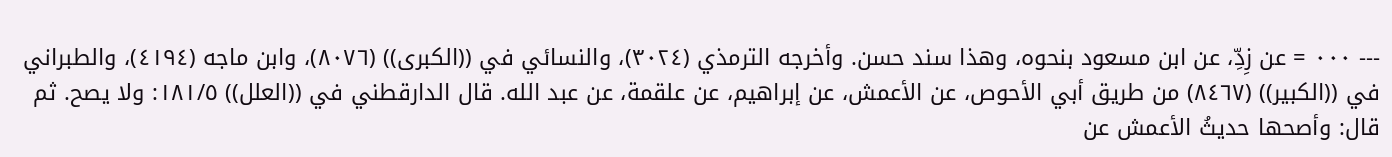--- ٠٠٠ = عن زِدِّ، عن ابن مسعود بنحوه، وهذا سند حسن. وأخرجه الترمذي (٣٠٢٤)، والنسائي في ((الكبرى)) (٨٠٧٦)، وابن ماجه (٤١٩٤)، والطبراني في ((الكبير)) (٨٤٦٧) من طريق أبي الأحوص، عن الأعمش، عن إبراهيم، عن علقمة، عن عبد الله. قال الدارقطني في ((العلل)) ١٨١/٥: ولا يصح. ثم قال: وأصحها حديثُ الأعمش عن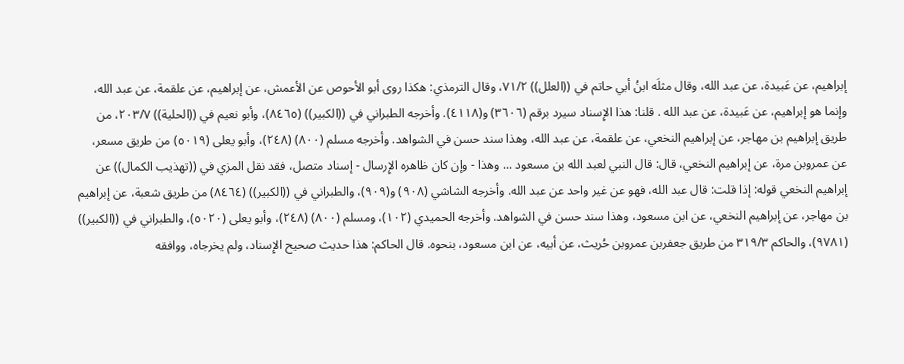إبراهيم، عن عَبيدة، عن عبد الله، وقال مثلَه ابنُ أبي حاتم في ((العلل)) ٧١/٢، وقال الترمذي: هكذا روى أبو الأحوص عن الأعمش، عن إبراهيم، عن علقمة، عن عبد الله، وإنما هو إبراهيم، عن عَبيدة، عن عبد الله . قلنا: هذا الإِسناد سيرد برقم (٣٦٠٦) و(٤١١٨). وأخرجه الطبراني في ((الكبير)) (٨٤٦٥)، وأبو نعيم في ((الحلية)) ٢٠٣/٧، من طريق إبراهيم بن مهاجر، عن إبراهيم النخعي، عن علقمة، عن عبد الله، وهذا سند حسن في الشواهد. وأخرجه مسلم (٨٠٠) (٢٤٨)، وأبو يعلى (٥٠١٩) من طريق مسعر، عن عمروبن مرة، عن إبراهيم النخعي، قال: قال النبي لعبد الله بن مسعود ... وهذا - وإن كان ظاهره الإِرسال - إسناد متصل، فقد نقل المزي في ((تهذيب الكمال)) عن إبراهيم النخعي قوله: إذا قلت: قال عبد الله، فهو عن غير واحد عن عبد الله. وأخرجه الشاشي (٩٠٨) و(٩٠٩)، والطبراني في ((الكبير)) (٨٤٦٤) من طريق شعبة، عن إبراهيم بن مهاجر، عن إبراهيم النخعي، عن ابن مسعود، وهذا سند حسن في الشواهد. وأخرجه الحميدي (١٠٢)، ومسلم (٨٠٠) (٢٤٨)، وأبو يعلى (٥٠٢٠)، والطبراني في ((الكبير)) (٩٧٨١)، والحاكم ٣١٩/٣ من طريق جعفربن عمروبن حُريث، عن أبيه، عن ابن مسعود، بنحوه. قال الحاكم: هذا حديث صحيح الإِسناد، ولم يخرجاه، ووافقه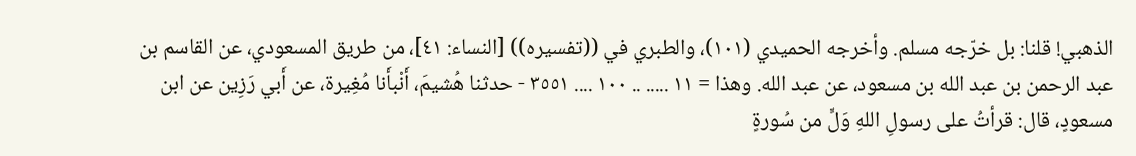الذهبي! قلنا: بل خرّجه مسلم. وأخرجه الحميدي (١٠١)، والطبري في ((تفسيره)) [النساء: ٤١]، من طريق المسعودي، عن القاسم بن عبد الرحمن بن عبد الله بن مسعود، عن عبد الله. وهذا = ١١ ..... .. ١٠٠ .... ٣٥٥١ - حدثنا هُشيمَ، أَنْبأَنا مُغِيرة، عن أَبي رَزِين عن ابن مسعودٍ، قال: قرأتُ على رسولِ اللهِ وَلٍّ من سُورةٍ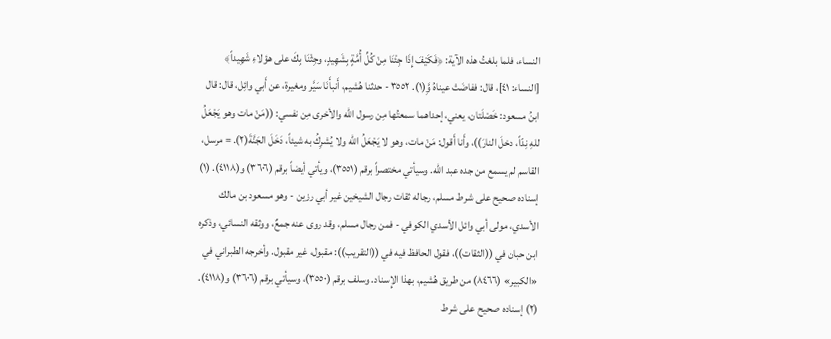النساء، فلما بلغتُ هذه الآية: ﴿فَكَيْفَ إِذَا جِئْنَا مِنْ كُلِّ أُمَّةٍ بِشَهِيدٍ، وجِثْنَا بِكَ على هؤلاءِ شَهِيداً﴾ [النساء: ٤١]، قال: ففاضَتْ عيناهُ وَِّ(١). ٣٥٥٢ - حدثنا هُشيم، أَنبأَنَا سَيَّر ومغيرة، عن أَبي وائِل، قال: قال ابنُ مسعود: خَصْلَتان، يعني، إحداهما سمعتُها مِن رسول الله والأخرى مِن نفسي: ((مَنْ مات وهو يَجْعَلُ للهِ نِدّاً، دخلَ النارَ))، وأَنا أَقول: مَنْ مات، وهو لا يَجْعَلُ الله ولا يُشرِكُ به شيئاً، دَخَلَ الجَنَّةَ(٢). = مرسل، القاسم لم يسمع من جده عبد الله. وسيأتي مختصراً برقم (٣٥٥١)، ويأتي أيضاً برقم (٣٦٠٦) و(٤١١٨). (١) إسناده صحيح على شرط مسلم، رجاله ثقات رجال الشيخين غير أبي رزين - وهو مسعود بن مالك الأسدي، مولى أبي وائل الأسدي الكوفي - فمن رجال مسلم، وقد روى عنه جمعٌ، ووثقه النسائي، وذكره ابن حبان في ((الثقات))، فقول الحافظ فيه في ((التقريب)): مقبول، غير مقبول. وأخرجه الطبراني في «الكبير» (٨٤٦٦) من طريق هُشيم، بهذا الإِسناد. وسلف برقم (٣٥٥٠)، وسيأتي برقم (٣٦٠٦) و(٤١١٨). (٢) إسناده صحيح على شرط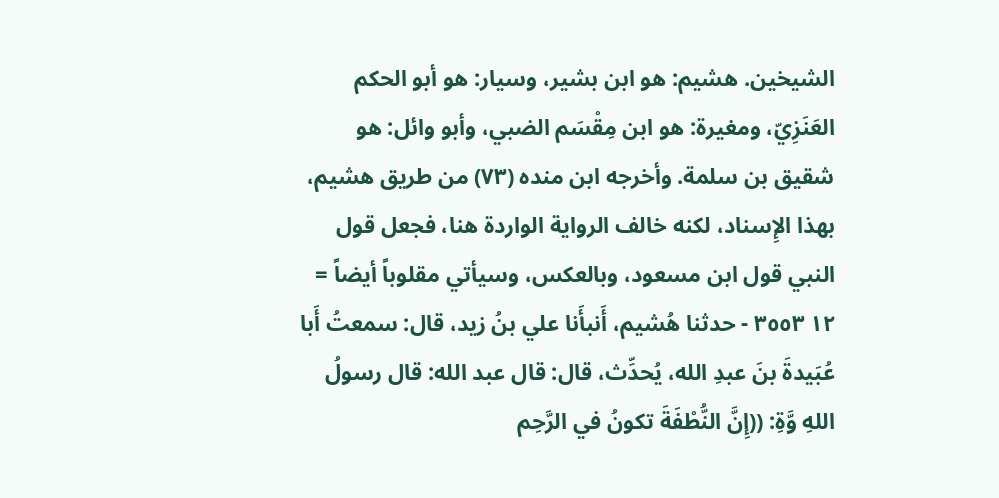الشيخين. هشيم: هو ابن بشير، وسيار: هو أبو الحكم العَنَزِيّ، ومغيرة: هو ابن مِقْسَم الضبي، وأبو وائل: هو شقيق بن سلمة. وأخرجه ابن منده (٧٣) من طريق هشيم، بهذا الإِسناد، لكنه خالف الرواية الواردة هنا، فجعل قول النبي قول ابن مسعود، وبالعكس، وسيأتي مقلوباً أيضاً = ١٢ ٣٥٥٣ - حدثنا هُشيم، أَنبأَنا علي بنُ زيد، قال: سمعتُ أَبا عُبَيدةَ بنَ عبدِ الله، يُحدِّث، قال: قال عبد الله: قال رسولُ اللهِ وَّةِ: ((إِنَّ النُّطْفَةَ تكونُ في الرَّحِم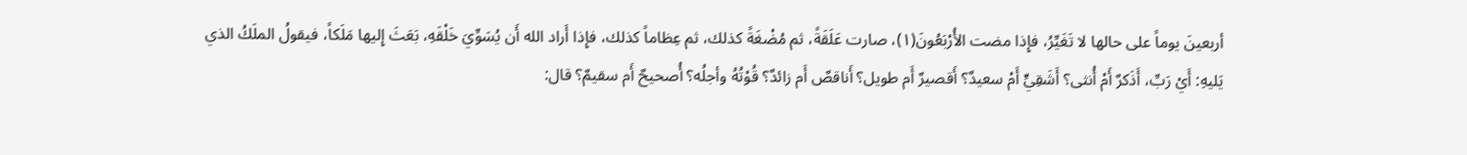أربعينَ يوماً على حالها لا تَغَيِّرُ، فإِذا مضت الأُرْبَعُونَ(١)، صارت عَلَقَةً، ثم مُضْغَةً كذلك، ثم عِظاماً كذلك، فإِذا أَراد الله أَن يُسَوِّيَ خَلْقَهِ، بَعَثَ إِليها مَلَكاً، فيقولُ الملَكُ الذي يَليهِ: أَيْ رَبِّ، أَذَكرٌ أَمْ أُنثى؟ أَشَقِيٍّ أَمْ سعيدٌ؟ أَقصيرٌ أَم طويل؟ أَناقصٌ أَم زائدٌ؟ قُوْتُهُ وأجلُه؟ أُصحيحٌ أَم سقيمٌ؟ قال: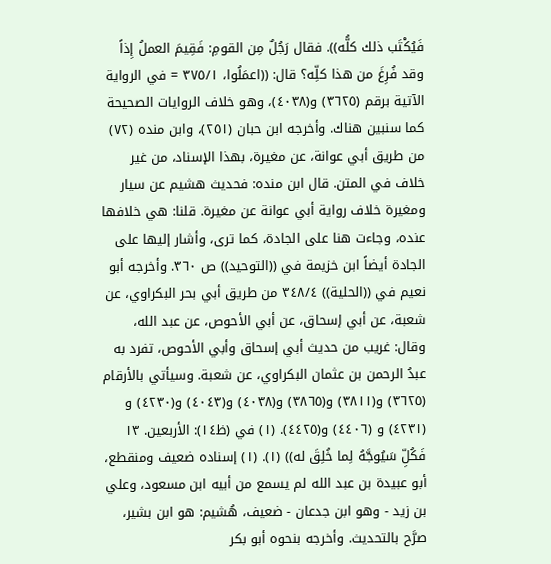فَيُكْتَب ذلك كلُّه)). فقال رَجُلٌ مِن القومِ: فَقِيمَ العملُ إِذاً وقد فُرِغَ من هذا كلِّه؟ قال: ((اعمَلُوا، ٣٧٥/١ = في الرواية الآتية برقم (٣٦٢٥) و(٤٠٣٨)، وهو خلاف الروايات الصحيحة كما سنبين هناك. وأخرجه ابن حبان (٢٥١)، وابن منده (٧٢) من طريق أبي عوانة، عن مغيرة، بهذا الإسناد، من غير خلاف في المتن. قال ابن منده: فحديث هشيم عن سيار ومغيرة خلاف رواية أبي عوانة عن مغيرة. قلنا: هي خلافها عنده، وجاءت هنا على الجادة، كما ترى، وأشار إليها على الجادة أيضاً ابن خزيمة في ((التوحيد)) ص ٣٦٠. وأخرجه أبو نعيم في ((الحلية)) ٣٤٨/٤ من طريق أبي بحر البكراوي، عن شعبة، عن أبي إسحاق، عن أبي الأحوص، عن عبد الله، وقال: غريب من حديث أبي إسحاق وأبي الأحوص، تفرد به عبدُ الرحمن بن عثمان البكراوي، عن شعبة. وسيأتي بالأرقام (٣٦٢٥) و(٣٨١١) و(٣٨٦٥) و(٤٠٣٨) و(٤٠٤٣) و(٤٢٣٠) و (٤٢٣١) و (٤٤٠٦) و(٤٤٢٥). (١) في (ظ١٤): الأربعين. ١٣ فَكُلِّ سَيُوجَّهُ لِما خُلِقَ له)) (١). (١) إسناده ضعيف ومنقطع، أبو عبيدة بن عبد الله لم يسمع من أبيه ابن مسعود، وعلي بن زيد - وهو ابن جدعان - ضعيف، هُشيم: هو ابن بشير، صرَّح بالتحدیث. وأخرجه بنحوه أبو بكر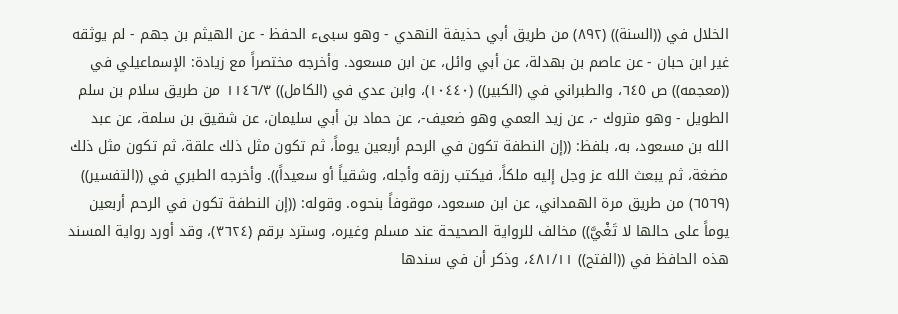الخلال في ((السنة)) (٨٩٢) من طريق أبي حذيفة النهدي - وهو سبىء الحفظ - عن الهيثم بن جهم - لم يوثقه غير ابن حبان - عن عاصم بن بهدلة، عن أبي وائل، عن ابن مسعود. وأخرجه مختصراً مع زيادة: الإسماعيلي في ((معجمه)) ص ٦٤٥، والطبراني في (الكبير)) (١٠٤٤٠)، وابن عدي في (الكامل)) ١١٤٦/٣ من طريق سلام بن سلم الطويل - وهو متروك -، عن زيد العمي وهو ضعيف-، عن حماد بن أبي سليمان، عن شقيق بن سلمة، عن عبد الله بن مسعود، به، بلفظ: ((إن النطفة تكون في الرحم أربعين يوماً، ثم تكون مثل ذلك علقة، ثم تكون مثل ذلك مضغة، ثم يبعث الله عز وجل إليه ملكاً، فيكتب رزقه وأجله، وشقياً أو سعيداً)). وأخرجه الطبري في ((التفسير)) (٦٥٦٩) من طريق مرة الهمداني، عن ابن مسعود، موقوفاً بنحوه. وقوله: ((إن النطفة تكون في الرحم أربعين يوماً على حالها لا تَغْيَّ)) مخالف للرواية الصحيحة عند مسلم وغيره، وسترد برقم (٣٦٢٤)، وقد أورد رواية المسند هذه الحافظ في ((الفتح)) ٤٨١/١١، وذكر أن في سندها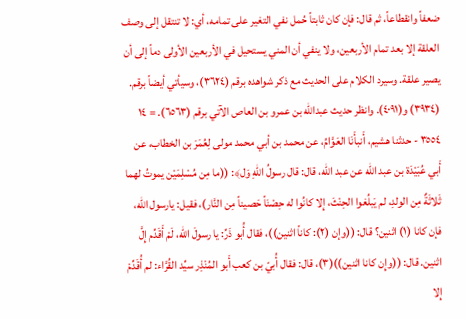ضعفاً وانقطاعاً، ثم قال: فإن كان ثابتاً حُمل نفي التغير على تمامه، أي: لا تنتقل إلى وصف العلقة إلا بعد تمام الأربعين، ولا ينفي أن المني يستحيل في الأربعين الأولى دماً إلى أن يصير علقة. وسيرد الكلام على الحديث مع ذكر شواهده برقم (٣٦٢٤)، وسيأتي أيضاً برقم. (٣٩٣٤) و(٤٠٩١). وانظر حديث عبدالله بن عمرو بن العاص الآتي برقم (٦٥٦٣). = ١٤ ٣٥٥٤ - حدثنا هشيم، أَنبأَنَا العَوَّامُ، عن محمد بن أبي محمد مولى لِعُمَرَ بن الخطاب، عن أَبي عُبَيْدَة بن عبد الله عن عبد الله، قال: قال رسولُ اللهِ وَل﴾: ((ما مِن مُسْلِمَيْن يموتُ لهما ثَلاثَةٌ مِن الولدِ، لم يَبلُغوا الحِنْثَ، إِلا كانُوا له حِصْنَاً حَصيناً مِن النَّار)، فقيل: يارسول الله، فإن كانا (١) اثنين؟ قال: ((وإن (٢): كاناً اثنين))، فقال أُبو ذَرِّ: يا رسولَ الله، لَمْ أَقَدِّم إِلَّ اثنين. قال: ((وإِن كانا اثنين))(٣)، قال: فقال أُبيّ بن كعب أَبو المُنْذِر سيِّد القُرَّاء: لم أُقَدِّمْ إِلا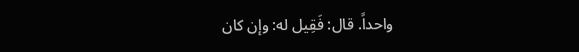واحداً. قال: فَقِيل له: وإن كان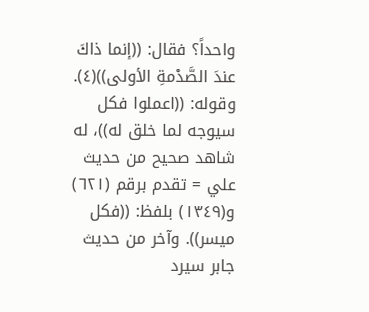واحداً؟ فقال: ((إنما ذاكَ عندَ الصَّدْمةِ الأولى))(٤). وقوله: ((اعملوا فكل سيوجه لما خلق له))، له شاهد صحيح من حديث علي = تقدم برقم (٦٢١) و(١٣٤٩) بلفظ: ((فكل ميسر)). وآخر من حديث جابر سيرد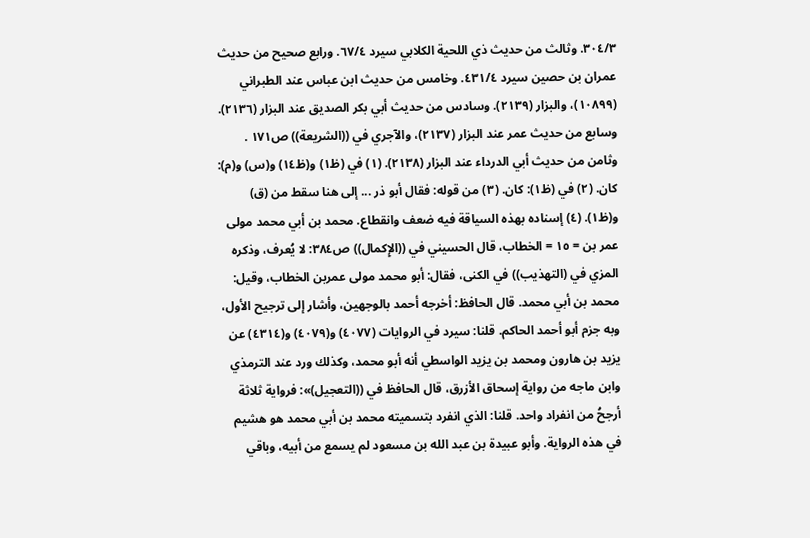٣٠٤/٣. وثالث من حديث ذي اللحية الكلابي سيرد ٦٧/٤. ورابع صحيح من حديث عمران بن حصين سيرد ٤٣١/٤. وخامس من حديث ابن عباس عند الطبراني (١٠٨٩٩)، والبزار (٢١٣٩). وسادس من حديث أبي بكر الصديق عند البزار (٢١٣٦). وسابع من حديث عمر عند البزار (٢١٣٧)، والآجري في ((الشريعة)) ص١٧١ . وثامن من حديث أبي الدرداء عند البزار (٢١٣٨). (١) في (ظ١) و(ظ١٤) و(س) و(م): كان. (٢) في (ظ١): كان. (٣) من قوله: فقال أبو ذر ... إلى هنا سقط من (ق) و(ظ١). (٤) إسناده بهذه السياقة فيه ضعف وانقطاع. محمد بن أبي محمد مولی عمر بن = ١٥ = الخطاب، قال الحسيني في ((الإِكمال)) ص٣٨٤: لا يُعرف، وذكره المزي في (التهذيب)) في الكنى، فقال: أبو محمد مولى عمربن الخطاب، وقيل: محمد بن أبي محمد. قال الحافظ: أخرجه أحمد بالوجهين، وأشار إلى ترجيح الأول، وبه جزم أبو أحمد الحاكم. قلنا: سيرد في الروايات (٤٠٧٧) و(٤٠٧٩) و(٤٣١٤) عن يزيد بن هارون ومحمد بن يزيد الواسطي أنه أبو محمد، وكذلك ورد عند الترمذي وابن ماجه من رواية إسحاق الأزرق، قال الحافظ في ((التعجيل)»: فرواية ثلاثة أرجحُ من انفراد واحد. قلنا: الذي انفرد بتسميته محمد بن أبي محمد هو هشيم في هذه الرواية. وأبو عبيدة بن عبد الله بن مسعود لم يسمع من أبيه، وباقي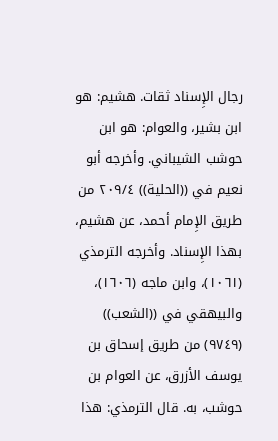رجال الإِسناد ثقات. هشيم: هو ابن بشير، والعوام: هو ابن حوشب الشيباني. وأخرجه أبو نعيم في ((الحلية)) ٢٠٩/٤ من طريق الإِمام أحمد، عن هشيم، بهذا الإِسناد. وأخرجه الترمذي (١٠٦١)، وابن ماجه (١٦٠٦)، والبيهقي في ((الشعب)) (٩٧٤٩) من طريق إسحاق بن يوسف الأزرق، عن العوام بن حوشب، به. قال الترمذي: هذا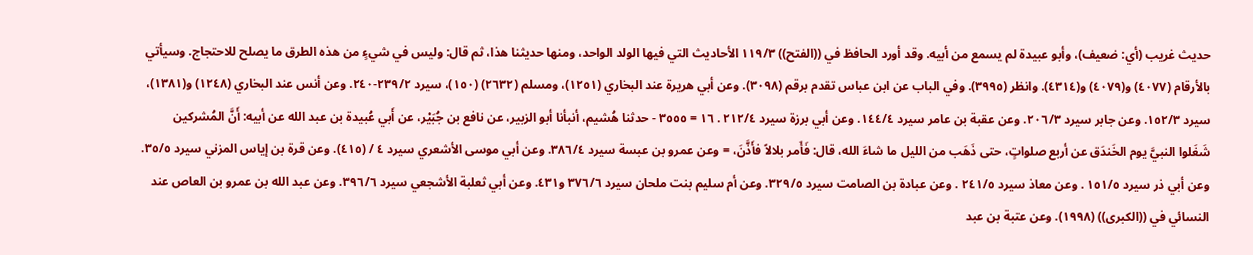حديث غريب (أي: ضعيف)، وأبو عبيدة لم يسمع من أبيه. وقد أورد الحافظ في ((الفتح)) ١١٩/٣ الأحاديث التي فيها الولد الواحد، ومنها حديثنا هذا، ثم قال: وليس في شيءٍ من هذه الطرق ما يصلح للاحتجاج. وسيأتي بالأرقام (٤٠٧٧) و(٤٠٧٩) و(٤٣١٤). وانظر (٣٩٩٥). وفي الباب عن ابن عباس تقدم برقم (٣٠٩٨). وعن أبي هريرة عند البخاري (١٢٥١)، ومسلم (٢٦٣٢) (١٥٠)، سيرد ٢٣٩/٢-٢٤٠. وعن أنس عند البخاري (١٢٤٨) و(١٣٨١)، سيرد ١٥٢/٣. وعن جابر سيرد ٢٠٦/٣. وعن عقبة بن عامر سيرد ١٤٤/٤. وعن أبي برزة سيرد ٢١٢/٤ . ١٦ = ٣٥٥٥ - حدثنا هُشيم، أنبأنا أبو الزبير، عن نافع بن جُبَيْر، عن أَبي عُبيدة بن عبد الله عن أبيه: أَنَّ المُشركين شَغَلوا النبيَّ يوم الخَندَق عن أربع صلواتٍ، حتى ذَهَب من الليل ما شاءَ الله، قال: فَأَمر بلالاً فأَذَّنَ، = وعن عمرو بن عبسة سيرد ٣٨٦/٤. وعن أبي موسى الأشعري سيرد ٤ / (٤١٥). وعن قرة بن إياس المزني سيرد ٣٥/٥. وعن أبي ذر سيرد ١٥١/٥ . وعن معاذ سيرد ٢٤١/٥ . وعن عبادة بن الصامت سيرد ٣٢٩/٥. وعن أم سليم بنت ملحان سيرد ٣٧٦/٦ و٤٣١. وعن أبي ثعلبة الأشجعي سيرد ٣٩٦/٦. وعن عبد الله بن عمرو بن العاص عند النسائي في ((الكبرى)) (١٩٩٨). وعن عتبة بن عبد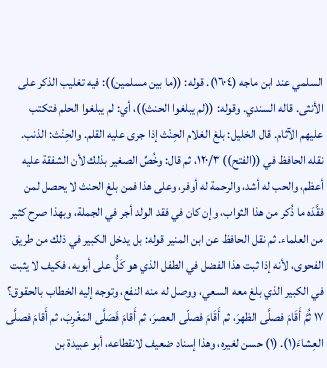السلمي عند ابن ماجه (١٦٠٤). قوله: ((ما بين مسلمين)): فيه تغليب الذكر على الأنثى. قاله السندي. وقوله: ((لم يبلغوا الحنث))، أي: لم يبلغوا الحلم فتكتب عليهم الآثام. قال الخليل: بلغ الغلام الحِنْث إذا جرى عليه القلم. والحِنْث: الذنب. نقله الحافظ في ((الفتح)) ١٢٠/٣، ثم قال: وخُصِّ الصغير بذلك لأن الشفقة عليه أعظم، والحب له أشد، والرحمة له أوفر، وعلى هذا فمن بلغ الحنث لا يحصل لمن فقَّدَه ما ذُكر من هذا الثواب، وإن كان في فقد الولد أجر في الجملة، وبهذا صرح كثير من العلماء. ثم نقل الحافظ عن ابن المنير قوله: بل يدخل الكبير في ذلك من طريق الفحوى، لأنه إذا ثبت هذا الفضل في الطفل الذي هو كَلُّ على أبويه، فكيف لا يثبت في الكبير الذي بلغ معه السعي، ووصل له منه النفع، وتوجه إليه الخطاب بالحقوق؟ ١٧ ثُمَّ أَقَامَ فصلَّى الظهرَ، ثم أَقَامَ فصلّى العصرَ، ثم أَقامَ فَصَلَّى المَغْرِبَ، ثم أَقامَ فصلَّى العِشاءَ(١). (١) حسن لغيره، وهذا إسناد ضعيف لانقطاعه، أبو عبيدة بن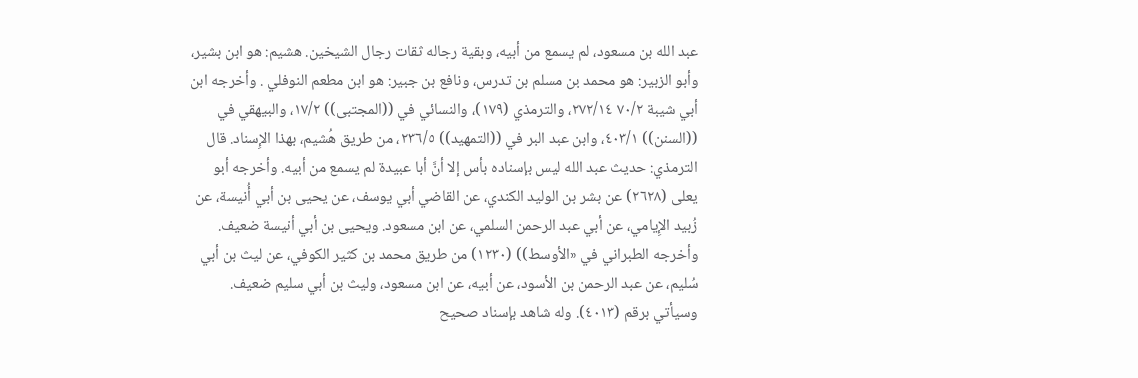عبد الله بن مسعود، لم يسمع من أبيه، وبقية رجاله ثقات رجال الشيخين. هشيم: هو ابن بشير، وأبو الزبير: هو محمد بن مسلم بن تدرس، ونافع بن جبير: هو ابن مطعم النوفلي . وأخرجه ابن أبي شيبة ٧٠/٢ ٢٧٢/١٤، والترمذي (١٧٩)، والنسائي في ((المجتبى)) ١٧/٢، والبيهقي في ((السنن)) ٤٠٣/١، وابن عبد البر في ((التمهيد)) ٢٣٦/٥، من طريق هُشيم، بهذا الإِسناد. قال الترمذي: حديث عبد الله ليس بإسناده بأس إلا أنَّ أبا عبيدة لم يسمع من أبيه. وأخرجه أبو يعلى (٢٦٢٨) عن بشر بن الوليد الكندي، عن القاضي أبي يوسف، عن يحيى بن أبي أُنيسة، عن زُبيد الإِيامي، عن أبي عبد الرحمن السلمي، عن ابن مسعود. ويحيى بن أبي أنيسة ضعيف. وأخرجه الطبراني في «الأوسط)) (١٢٣٠) من طريق محمد بن كثير الكوفي، عن ليث بن أبي سُليم، عن عبد الرحمن بن الأسود، عن أبيه، عن ابن مسعود، وليث بن أبي سليم ضعيف. وسيأتي برقم (٤٠١٣). وله شاهد بإسناد صحيح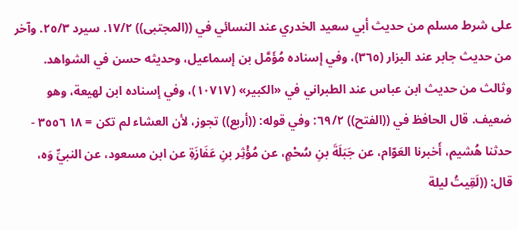على شرط مسلم من حديث أبي سعيد الخدري عند النسائي في ((المجتبى)) ١٧/٢. سيرد ٢٥/٣. وآخر من حديث جابر عند البزار (٣٦٥)، وفي إسناده مُؤَمَّل بن إسماعيل، وحديثه حسن في الشواهد. وثالث من حديث ابن عباس عند الطبراني في «الكبير» (١٠٧١٧)، وفي إسناده ابن لهيعة، وهو ضعيف. قال الحافظ في ((الفتح)) ٦٩/٢: وفي قوله: ((أربع)) تجوز، لأن العشاء لم تكن = ١٨ ٣٥٥٦ - حدثنا هُشيم، أَخبرنا العَوّام، عن جَبَلَةَ بنِ سُحْمٍ، عن مُؤْثِر بنِ عَفَازَةِ عن ابن مسعود، عن النبيِّ وَه، قال: ((لَقِيتُ ليلة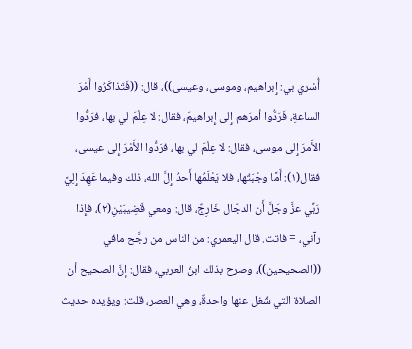أُسْري بي: إِبراهيم، وموسى، وعيسى))، قال: ((فَتَذاكَرُوا أَمْرَ الساعةِ، فَرَدُّوا أمرَهم إِلى إِبراهيمَ، فقال: لا عِلْمَ لي بها، فرَدُّوا الأَمرَ إِلى موسى، فقال: لا عِلْمَ لي بها، فرَدُّوا الأَمْرَ إِلى عيسى، فقال(١): أَمَّا وجْبَتُها، فلا يَعْلَمُها أَحدُ إِلَّ الله، ذلك وفيما عَهِدَ إِلِيَّ رَبِّي عزَّ وجَلَّ أَن الدجّال خَارِجٌ، قال: ومعي قَضِيبَيْنِ(٢)، فإِذا رآني، = فاتت. قال اليعمري: من الناس من رجَّح مافي ((الصحيحين))، وصرح بذلك ابنُ العربي، فقال: إنَّ الصحيح أن الصلاة التي شُغل عنها واحدةٌ، وهي العصر، قلت: ويؤيده حديث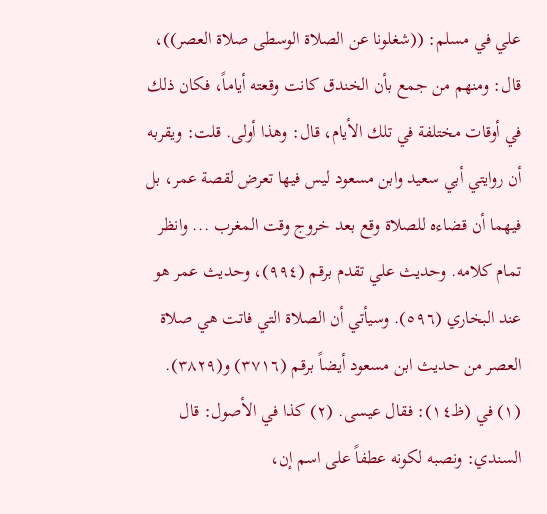علي في مسلم: ((شغلونا عن الصلاة الوسطى صلاة العصر))، قال: ومنهم من جمع بأن الخندق كانت وقعته أياماً، فكان ذلك في أوقات مختلفة في تلك الأيام، قال: وهذا أولى. قلت: ويقربه أن روايتي أبي سعيد وابن مسعود ليس فيها تعرض لقصة عمر، بل فيهما أن قضاءه للصلاة وقع بعد خروج وقت المغرب ... وانظر تمام كلامه. وحديث علي تقدم برقم (٩٩٤)، وحديث عمر هو عند البخاري (٥٩٦). وسيأتي أن الصلاة التي فاتت هي صلاة العصر من حديث ابن مسعود أيضاً برقم (٣٧١٦) و(٣٨٢٩). (١) في (ظ١٤): فقال عيسى. (٢) كذا في الأصول: قال السندي: ونصبه لكونه عطفاً على اسم إن،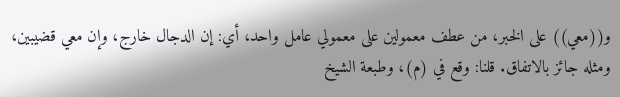و((معي)) على الخبر، من عطف معمولين على معمولي عامل واحد، أي: إن الدجال خارج، وإن معي قضيبين، ومثله جائز بالاتفاق. قلنا: وقع في (م)، وطبعة الشيخ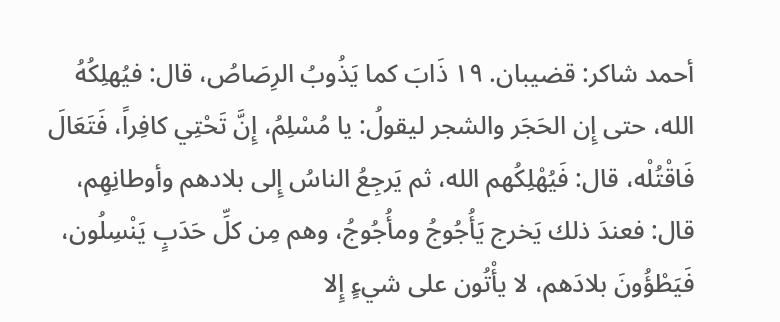أحمد شاكر: قضیبان. ١٩ ذَابَ كما يَذُوبُ الرِصَاصُ، قال: فيُهلِكُهُ الله، حتى إِن الحَجَر والشجر ليقولُ: يا مُسْلِمُ، إِنَّ تَحْتِي كافِراً، فَتَعَالَ فَاقْتُلْه، قال: فَيُهْلِكُهم الله، ثم يَرجِعُ الناسُ إِلى بلادهم وأوطانِهِم، قال: فعندَ ذلك يَخرج يَأُجُوجُ ومأُجُوجُ، وهم مِن كلِّ حَدَبٍ يَنْسِلُون، فَيَطْؤُونَ بلادَهم، لا يأْتُون على شيءٍ إِلا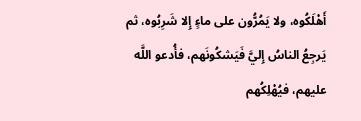أَهْلَكُوه، ولا يَمُرُّون على ماءٍ إِلا شَرِبُوه، ثم يَرجِعُ الناسُ إِليَّ فَيَشكُونَهم، فأُدعو اللَّه عليهم، فيُهْلِكُهم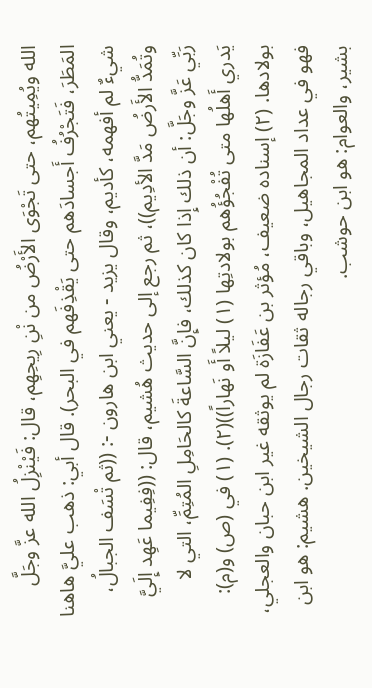الله ويُمِيتُهم، حتى تَجْوَى الأَرْضُ من نْنِ رِيحِهِم، قال: فَيْنْزِلُ الله عزَّ وجَلَّ المَطَرَ، فَتَجْرُفُ أَجسادَهم حتى يَقْذِفَهم في البحر). قال أبي: ذهب عليَّ هاهنا شيءٌ لم أفهمه، كأديم، وقال يزيد - يعني ابن هارون -: ((ثم تْسَف الجبالُ، وتُمَدُّ الأَرضُ مَدَّ الأدِيم))، ثم رجع إلى حديث هُشيم، قال: ((فِفِيما عَهِد إِلَيَّ رَبِّي عَزَّ وجَلَّ: أن ذلك إِذا كان كذلك، فإِنَّ السَّاعةَ كالحَامِلِ المُتِمِّ، التي لا يَدري أَهلُها متى تُفْجُؤُهم بولادتِها (١) ليلاً أَو نَهاراً))(٢). (١) في (ص) و(م): بولادها. (٢) إسناده ضعيف، مُؤثر بن عَفَازَة لم يوثقه غير ابن حبان والعجلي، فهو في عداد المجاهيل، وباقي رجاله ثقات رجال الشيخين. هشيم: هو ابن بشير، والعوام: هو ابن حوشب.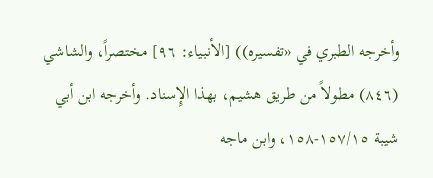وأخرجه الطبري في «تفسيره)) [الأنبياء: ٩٦] مختصراً، والشاشي (٨٤٦) مطولاً من طريق هشيم، بهذا الإِسناد. وأخرجه ابن أبي شيبة ١٥٧/١٥-١٥٨، وابن ماجه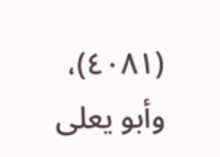(٤٠٨١)، وأبو يعلى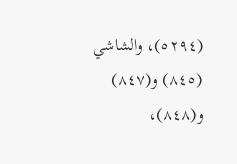(٥٢٩٤)، والشاشي (٨٤٥) و(٨٤٧) و(٨٤٨)،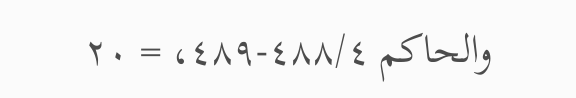والحاكم ٤٨٨/٤-٤٨٩، = ٢٠